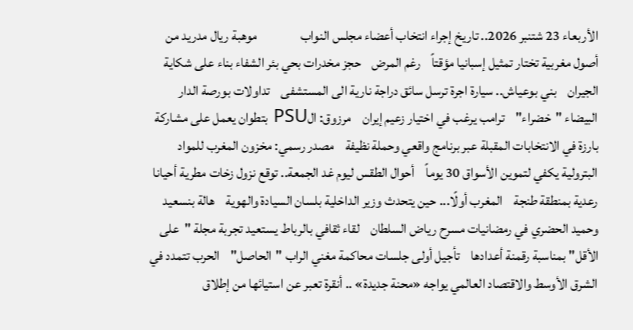الأربعاء 23 شتنبر 2026.. تاريخ إجراء انتخاب أعضاء مجلس النواب                موهبة ريال مدريد من أصول مغربية تختار تمثيل إسبانيا مؤقتاً    رغم المرض    حجز مخدرات بحي بئر الشفاء بناء على شكاية الجيران    بني بوعياش.. سيارة اجرة ترسل سائق دراجة نارية الى المستشفى    تداولات بورصة الدار البيضاء "خضراء"    ترامب يرغب في اختيار زعيم إيران    مرزوق: الPSU بتطوان يعمل على مشاركة بارزة في الانتخابات المقبلة عبر برنامج واقعي وحملة نظيفة    مصدر رسمي: مخزون المغرب للمواد البترولية يكفي لتموين الأسواق 30 يوماً    أحوال الطقس ليوم غد الجمعة.. توقع نزول زخات مطرية أحيانا رعدية بمنطقة طنجة    المغرب أولًا... حين يتحدث وزير الداخلية بلسان السيادة والهوية    هالة بنسعيد وحميد الحضري في رمضانيات مسرح رياض السلطان    لقاء ثقافي بالرباط يستعيد تجربة مجلة "على الأقل" بمناسبة رقمنة أعدادها    تأجيل أولى جلسات محاكمة مغني الراب "الحاصل"    الحرب تتمدد في الشرق الأوسط والاقتصاد العالمي يواجه «محنة جديدة» .. أنقرة تعبر عن استيائها من إطلاق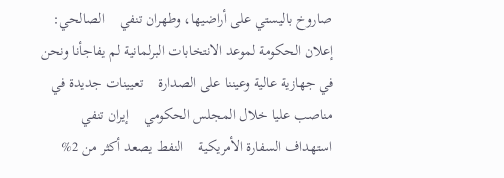صاروخ باليستي على أراضيها، وطهران تنفي    الصالحي: إعلان الحكومة لموعد الانتخابات البرلمانية لم يفاجأنا ونحن في جهازية عالية وعيننا على الصدارة    تعيينات جديدة في مناصب عليا خلال المجلس الحكومي    إيران تنفي استهداف السفارة الأمريكية    النفط يصعد أكثر من 2%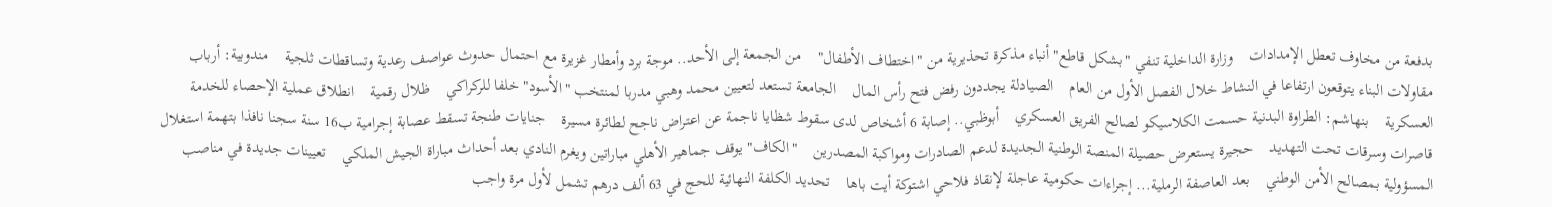بدفعة من مخاوف تعطل الإمدادات    وزارة الداخلية تنفي "بشكل قاطع" أنباء مذكرة تحذيرية من "اختطاف الأطفال"    من الجمعة إلى الأحد.. موجة برد وأمطار غزيرة مع احتمال حدوث عواصف رعدية وتساقطات ثلجية    مندوبية: أرباب مقاولات البناء يتوقعون ارتفاعا في النشاط خلال الفصل الأول من العام    الصيادلة يجددون رفض فتح رأس المال    الجامعة تستعد لتعيين محمد وهبي مدربا لمنتخب "الأسود" خلفا للركراكي    ظلال رقمية    انطلاق عملية الإحصاء للخدمة العسكرية    بنهاشم: الطراوة البدنية حسمت الكلاسيكو لصالح الفريق العسكري    أبوظبي.. إصابة 6 أشخاص لدى سقوط شظايا ناجمة عن اعتراض ناجح لطائرة مسيرة    جنايات طنجة تسقط عصابة إجرامية ب16 سنة سجنا نافذا بتهمة استغلال قاصرات وسرقات تحت التهديد    حجيرة يستعرض حصيلة المنصة الوطنية الجديدة لدعم الصادرات ومواكبة المصدرين    "الكاف" يوقف جماهير الأهلي مباراتين ويغرم النادي بعد أحداث مباراة الجيش الملكي    تعيينات جديدة في مناصب المسؤولية بمصالح الأمن الوطني    بعد العاصفة الرملية... إجراءات حكومية عاجلة لإنقاذ فلاحي اشتوكة أيت باها    تحديد الكلفة النهائية للحج في 63 ألف درهم تشمل لأول مرة واجب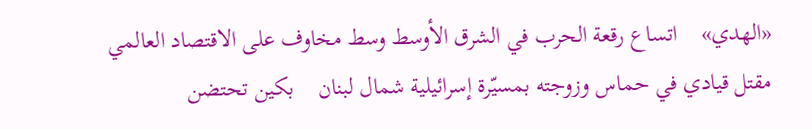«الهدي»    اتساع رقعة الحرب في الشرق الأوسط وسط مخاوف على الاقتصاد العالمي        مقتل قيادي في حماس وزوجته بمسيّرة إسرائيلية شمال لبنان    بكين تحتضن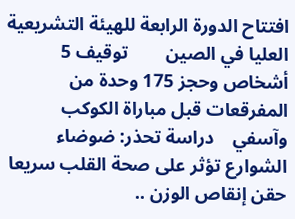افتتاح الدورة الرابعة للهيئة التشريعية العليا في الصين        توقيف 5 أشخاص وحجز 175 وحدة من المفرقعات قبل مباراة الكوكب وآسفي    دراسة تحذر: ضوضاء الشوارع تؤثر على صحة القلب سريعا    حقن إنقاص الوزن ..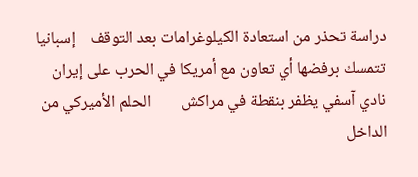دراسة تحذر من استعادة الكيلوغرامات بعد التوقف    إسبانيا تتمسك برفضها أي تعاون مع أمريكا في الحرب على إيران            نادي آسفي يظفر بنقطة في مراكش        الحلم الأميركي من الداخل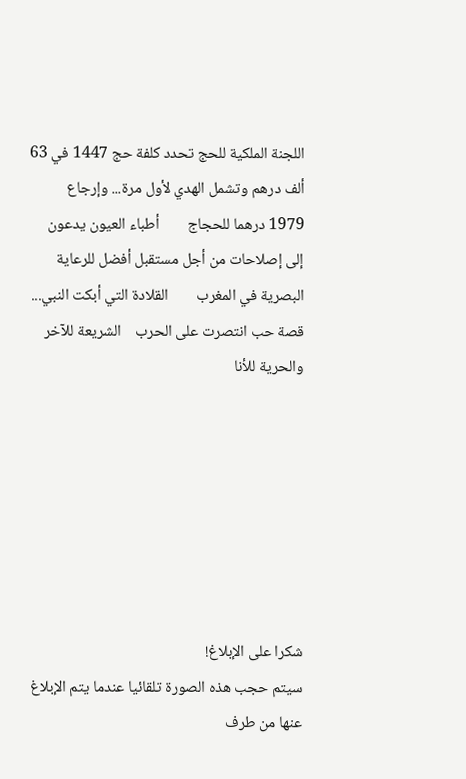اللجنة الملكية للحج تحدد كلفة حج 1447 في 63 ألف درهم وتشمل الهدي لأول مرة... وإرجاع 1979 درهما للحجاج        أطباء العيون يدعون إلى إصلاحات من أجل مستقبل أفضل للرعاية البصرية في المغرب        القلادة التي أبكت النبي... قصة حب انتصرت على الحرب    الشريعة للآخر والحرية للأنا







شكرا على الإبلاغ!
سيتم حجب هذه الصورة تلقائيا عندما يتم الإبلاغ عنها من طرف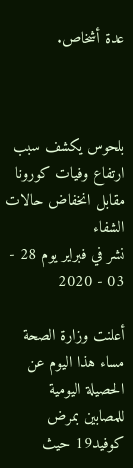عدة أشخاص.



بلحوس يكشف سبب ارتفاع وفيات كورونا مقابل انخفاض حالات الشفاء
نشر في فبراير يوم 28 - 03 - 2020

أعلنت وزارة الصحة مساء هذا اليوم عن الحصيلة اليومية للمصابين بمرض كوفيد19 حيث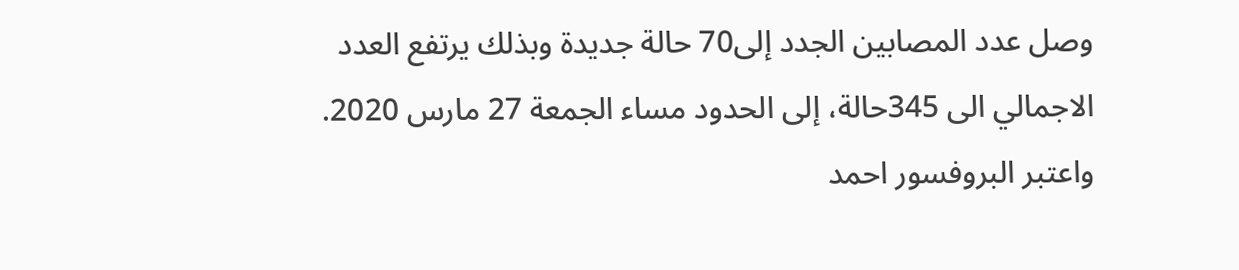وصل عدد المصابين الجدد إلى70 حالة جديدة وبذلك يرتفع العدد الاجمالي الى 345حالة، إلى الحدود مساء الجمعة 27 مارس 2020.
واعتبر البروفسور احمد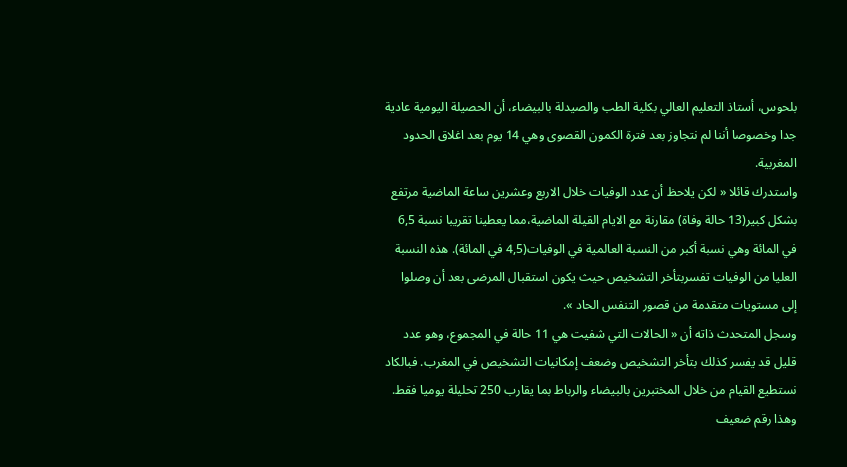بلحوس، أستاذ التعليم العالي بكلية الطب والصيدلة بالبيضاء، أن الحصيلة اليومية عادية جدا وخصوصا أننا لم نتجاوز بعد فترة الكمون القصوى وهي 14 يوم بعد اغلاق الحدود المغربية.
واستدرك قائلا « لكن يلاحظ أن عدد الوفيات خلال الاربع وعشرين ساعة الماضية مرتفع بشكل كبير(13 حالة وفاة) مقارنة مع الايام القيلة الماضية،مما يعطينا تقريبا نسبة 6,5 في المائة وهي نسبة أكبر من النسبة العالمية في الوفيات(4,5 في المائة). هذه النسبة العليا من الوفيات تفسربتأخر التشخيص حيث يكون استقبال المرضى بعد أن وصلوا إلى مستويات متقدمة من قصور التنفس الحاد ».
وسجل المتحدث ذاته أن « الحالات التي شفيت هي 11 حالة في المجموع، وهو عدد قليل قد يفسر كذلك بتأخر التشخيص وضعف إمكانيات التشخيص في المغرب. فبالكاد نستطيع القيام من خلال المختبرين بالبيضاء والرباط بما يقارب 250 تحليلة يوميا فقط. وهذا رقم ضعيف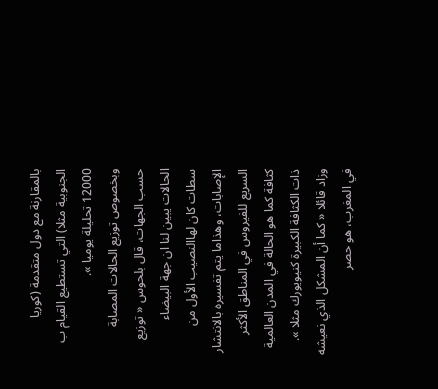بالمقارنة مع دول متقدمة (كوريا الجنوبية مثلا) التي تستطيع القيام ب 12000 تحليلة يوميا ».
وبخصوص توزيع الحالات المصابة حسب الجهات، قال بلحوس « توزيع الحالات يبين لنا ان جهة البيضاء سطات كان لهاالنصيب الأول من الإصابات، وهذاما يتم تفسيره بالانتشار السريع للفيروس في المناطق الأكثر كثافة كما هو الحالة في المدن العالمية ذات الكثافة الكبيرة كنيويورك مثلا ».
وزاد قائلا « كما أن المشكل الذي نعيشه في المغرب، هو حصر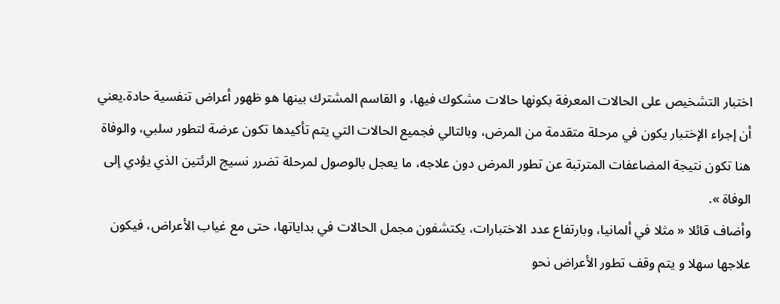اختبار التشخيص على الحالات المعرفة بكونها حالات مشكوك فيها، و القاسم المشترك بينها هو ظهور أعراض تنفسية حادة.يعني أن إجراء الإختبار يكون في مرحلة متقدمة من المرض، وبالتالي فجميع الحالات التي يتم تأكيدها تكون عرضة لتطور سلبي، والوفاة هنا تكون نتيجة المضاعفات المترتبة عن تطور المرض دون علاجه، ما يعجل بالوصول لمرحلة تضرر نسيج الرئتين الذي يؤدي إلى الوفاة ».
وأضاف قائلا « مثلا في ألمانيا، وبارتفاع عدد الاختبارات، يكتشفون مجمل الحالات في بداياتها، حتى مع غياب الأعراض، فيكون علاجها سهلا و يتم وقف تطور الأعراض نحو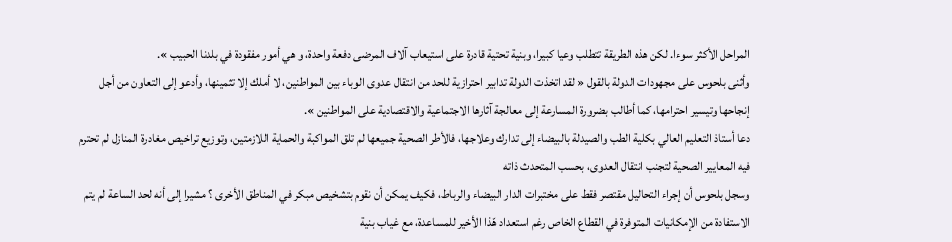المراحل الأكثر سوءا. لكن هذه الطريقة تتطلب وعيا كبيرا، وبنية تحتية قادرة على استيعاب آلاف المرضى دفعة واحدة، و هي أمور مفقودة في بلدنا الحبيب ».
وأثنى بلحوس على مجهودات الدولة بالقول « لقد اتخذت الدولة تدابير احترازية للحد من انتقال عدوى الوباء بين المواطنين، لا أملك إلا تثمينها، وأدعو إلى التعاون من أجل إنجاحها وتيسير احترامها، كما أطالب بضرورة المسارعة إلى معالجة آثارها الاجتماعية والاقتصادية على المواطنين ».
دعا أستاذ التعليم العالي بكلية الطب والصيدلة بالبيضاء إلى تدارك وعلاجها، فالأطر الصحية جميعها لم تلق المواكبة والحماية اللازمتين، وتوزيع تراخيص مغادرة المنازل لم تحترم فيه المعايير الصحية لتجنب انتقال العدوى، بحسب المتحدث ذاته
وسجل بلحوس أن إجراء التحاليل مقتصر فقط على مختبرات الدار البيضاء والرباط، فكيف يمكن أن نقوم بتشخيص مبكر في المناطق الأخرى ؟ مشيرا إلى أنه لحد الساعة لم يتم الاستفادة من الإمكانيات المتوفرة في القطاع الخاص رغم استعداد هّذا الأخير للمساعدة، مع غياب بنية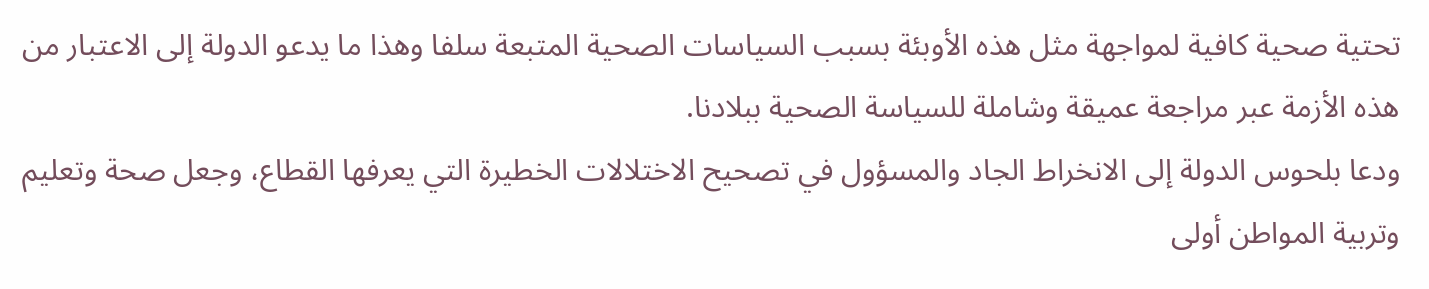تحتية صحية كافية لمواجهة مثل هذه الأوبئة بسبب السياسات الصحية المتبعة سلفا وهذا ما يدعو الدولة إلى الاعتبار من هذه الأزمة عبر مراجعة عميقة وشاملة للسياسة الصحية ببلادنا.
ودعا بلحوس الدولة إلى الانخراط الجاد والمسؤول في تصحيح الاختلالات الخطيرة التي يعرفها القطاع، وجعل صحة وتعليم وتربية المواطن أولى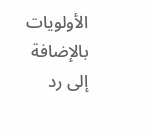الأولويات بالإضافة إلى رد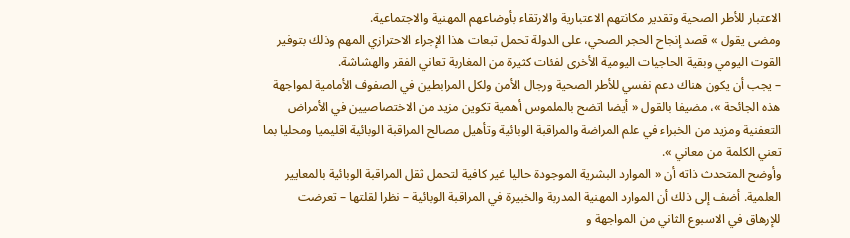الاعتبار للأطر الصحية وتقدير مكانتهم الاعتبارية والارتقاء بأوضاعهم المهنية والاجتماعية.
ومضى يقول » قصد إنجاح الحجر الصحي، على الدولة تحمل تبعات هذا الإجراء الاحترازي المهم وذلك بتوفير القوت اليومي وبقية الحاجيات اليومية الأخرى لفئات كثيرة من المغاربة تعاني الفقر والهشاشة.
– يجب أن يكون هناك دعم نفسي للأطر الصحية ورجال الأمن ولكل المرابطين في الصفوف الأمامية لمواجهة هذه الجائحة »، مضيفا بالقول « أيضا اتضح بالملموس أهمية تكوين مزيد من الاختصاصيين في الأمراض التعفنية ومزيد من الخبراء في علم المراضة والمراقبة الوبائية وتأهيل مصالح المراقبة الوبائية اقليميا ومحليا بما تعني الكلمة من معاني ».
وأوضح المتحدث ذاته أن « الموارد البشرية الموجودة حاليا غير كافية لتحمل ثقل المراقبة الوبائية بالمعايير العلمية. أضف إلى ذلك أن الموارد المهنية المدربة والخبيرة في المراقبة الوبائية – نظرا لقلتها – تعرضت للإرهاق في الاسبوع الثاني من المواجهة و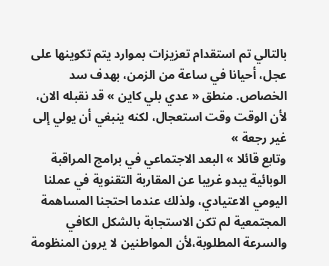بالتالي تم استقدام تعزيزات بموارد يتم تكوينها على عجل، أحيانا في ساعة من الزمن، بهدف سد الخصاص. منطق « عدي بلي كاين » قد نقبله الان، لأن الوقت وقت استعجال، لكنه ينبغي أن يولي إلى غير رجعة »
وتابع قائلا » البعد الاجتماعي في برامج المراقبة الوبائية يبدو غريبا عن المقاربة التقنوية في عملنا اليومي الاعتيادي، ولذلك عندما احتجنا المساهمة المجتمعية لم تكن الاستجابة بالشكل الكافي والسرعة المطلوبة،لأن المواطنين لا يرون المنظومة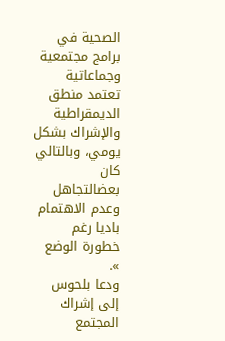الصحية في برامج مجتمعية وجماعاتية تعتمد منطق الديمقراطية والإشراك بشكل يومي، وبالتالي كان بعضالتجاهل وعدم الاهتمام باديا رغم خطورة الوضع ».
ودعا بلحوس إلى إشراك المجتمع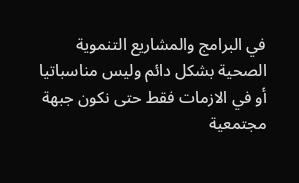في البرامج والمشاريع التنموية الصحية بشكل دائم وليس مناسباتيا أو في الازمات فقط حتى نكون جبهة مجتمعية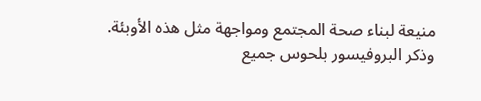منيعة لبناء صحة المجتمع ومواجهة مثل هذه الأوبئة.
وذكر البروفيسور بلحوس جميع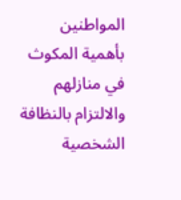المواطنين بأهمية المكوث في منازلهم والالتزام بالنظافة الشخصية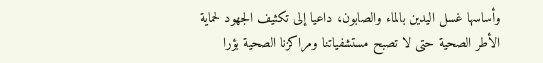وأساسها غسل اليدين بالماء والصابون، داعيا إلى تكثيف الجهود لحماية الأطر الصحية حتى لا تصبح مستشفياتنا ومراكزنا الصحية بؤرا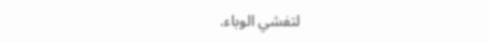لتفشي الوباء.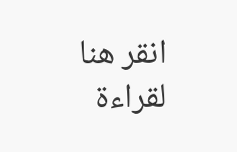انقر هنا لقراءة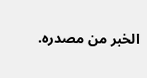الخبر من مصدره.